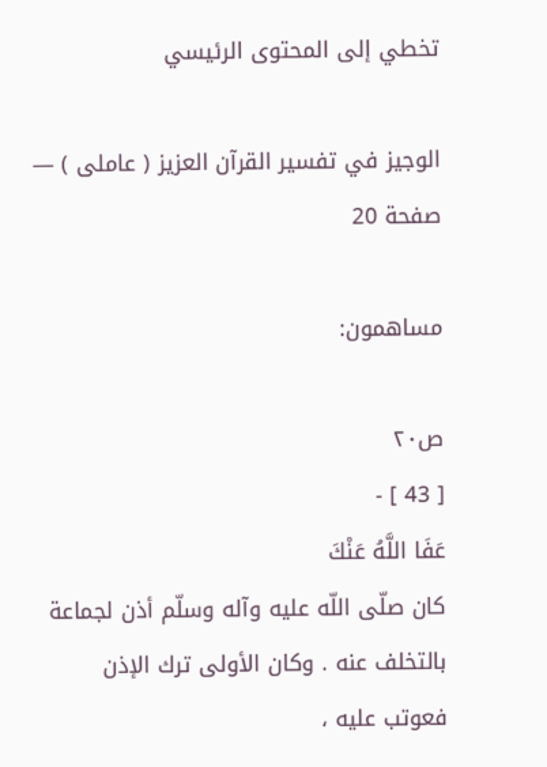تخطي إلى المحتوى الرئيسي

الوجيز في تفسير القرآن العزيز ( عاملى ) — صفحة 20

مساهمون:

ص٢٠
[ 43 ] -
عَفَا اللَّهُ عَنْكَ
كان صلّى اللّه عليه وآله وسلّم أذن لجماعة بالتخلف عنه . وكان الأولى ترك الإذن فعوتب عليه ،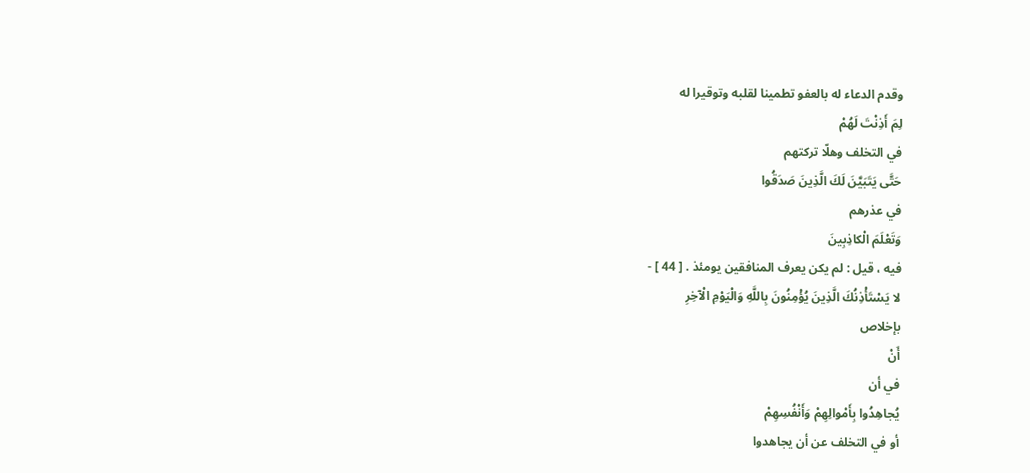وقدم الدعاء له بالعفو تطمينا لقلبه وتوقيرا له
لِمَ أَذِنْتَ لَهُمْ
في التخلف وهلّا تركتهم
حَتَّى يَتَبَيَّنَ لَكَ الَّذِينَ صَدَقُوا
في عذرهم
وَتَعْلَمَ الْكاذِبِينَ
فيه ، قيل : لم يكن يعرف المنافقين يومئذ . [ 44 ] -
لا يَسْتَأْذِنُكَ الَّذِينَ يُؤْمِنُونَ بِاللَّهِ وَالْيَوْمِ الْآخِرِ
بإخلاص
أَنْ
في أن
يُجاهِدُوا بِأَمْوالِهِمْ وَأَنْفُسِهِمْ
أو في التخلف عن أن يجاهدوا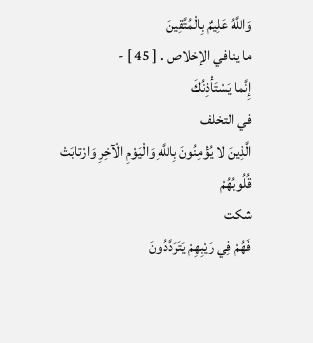وَاللَّهُ عَلِيمٌ بِالْمُتَّقِينَ
ما ينافي الإخلاص . [ 45 ] -
إِنَّما يَسْتَأْذِنُكَ
في التخلف
الَّذِينَ لا يُؤْمِنُونَ بِاللَّهِ وَالْيَوْمِ الْآخِرِ وَارْتابَتْ قُلُوبُهُمْ
شكت
فَهُمْ فِي رَيْبِهِمْ يَتَرَدَّدُونَ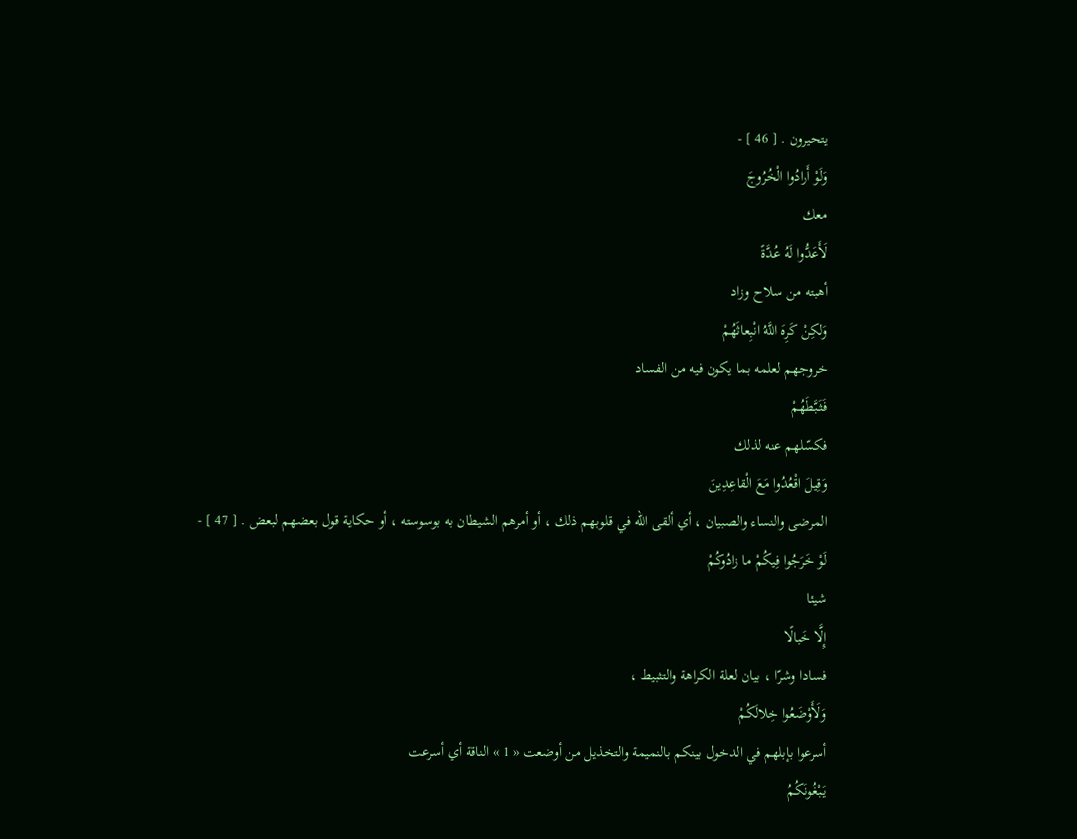يتحيرون . [ 46 ] -
وَلَوْ أَرادُوا الْخُرُوجَ
معك
لَأَعَدُّوا لَهُ عُدَّةً
أهبته من سلاح وزاد
وَلكِنْ كَرِهَ اللَّهُ انْبِعاثَهُمْ
خروجهم لعلمه بما يكون فيه من الفساد
فَثَبَّطَهُمْ
فكسّلهم عنه لذلك
وَقِيلَ اقْعُدُوا مَعَ الْقاعِدِينَ
المرضى والنساء والصبيان ، أي ألقى اللّه في قلوبهم ذلك ، أو أمرهم الشيطان به بوسوسته ، أو حكاية قول بعضهم لبعض . [ 47 ] -
لَوْ خَرَجُوا فِيكُمْ ما زادُوكُمْ
شيئا
إِلَّا خَبالًا
فسادا وشرّا ، بيان لعلة الكراهة والتثبيط ،
وَلَأَوْضَعُوا خِلالَكُمْ
أسرعوا بإبلهم في الدخول بينكم بالنميمة والتخذيل من أوضعت « 1 » الناقة أي أسرعت
يَبْغُونَكُمُ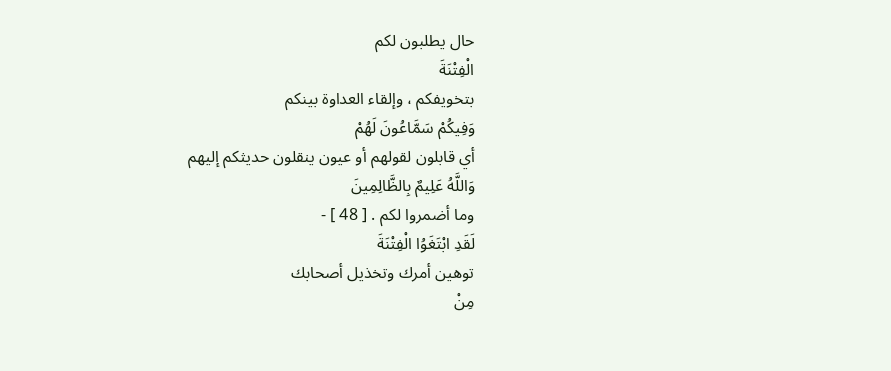حال يطلبون لكم
الْفِتْنَةَ
بتخويفكم ، وإلقاء العداوة بينكم
وَفِيكُمْ سَمَّاعُونَ لَهُمْ
أي قابلون لقولهم أو عيون ينقلون حديثكم إليهم
وَاللَّهُ عَلِيمٌ بِالظَّالِمِينَ
وما أضمروا لكم . [ 48 ] -
لَقَدِ ابْتَغَوُا الْفِتْنَةَ
توهين أمرك وتخذيل أصحابك
مِنْ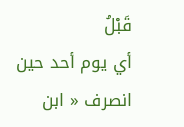قَبْلُ
أي يوم أحد حين انصرف « ابن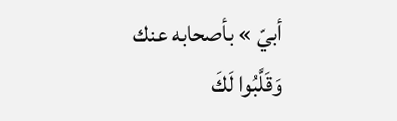أبيّ » بأصحابه عنك
وَقَلَّبُوا لَكَ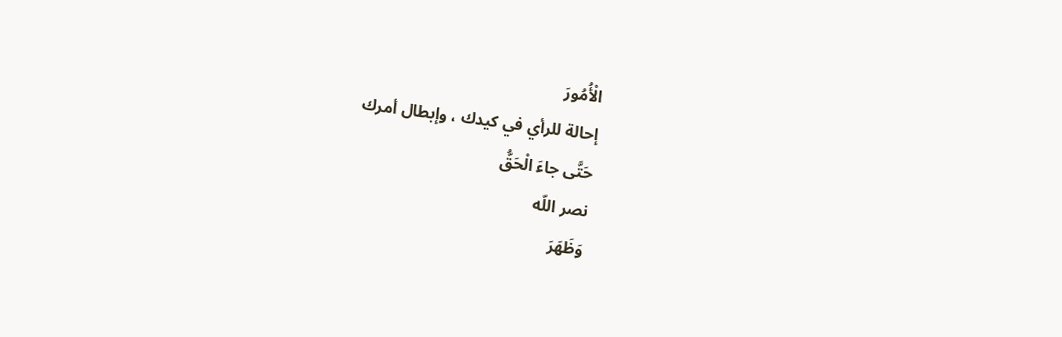الْأُمُورَ
إحالة للرأي في كيدك ، وإبطال أمرك
حَتَّى جاءَ الْحَقُّ
نصر اللّه
وَظَهَرَ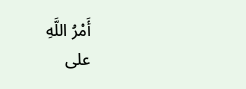أَمْرُ اللَّهِ
على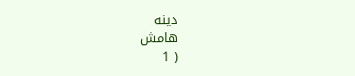دينه
هامش
( 1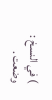) في النسخ : وضعت .